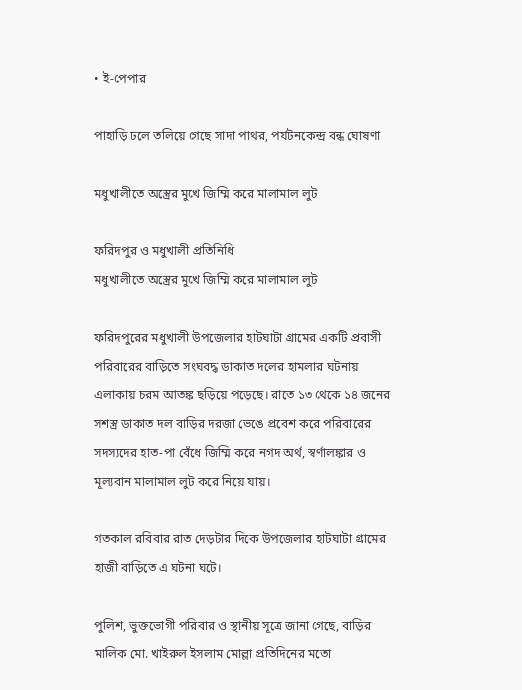• ই-পেপার

পাহাড়ি ঢলে তলিয়ে গেছে সাদা পাথর, পর্যটনকেন্দ্র বন্ধ ঘোষণা

মধুখালীতে অস্ত্রের মুখে জিম্মি করে মালামাল লুট

ফরিদপুর ও মধুখালী প্রতিনিধি
মধুখালীতে অস্ত্রের মুখে জিম্মি করে মালামাল লুট

ফরিদপুরের মধুখালী উপজেলার হাটঘাটা গ্রামের একটি প্রবাসী পরিবারের বাড়িতে সংঘবদ্ধ ডাকাত দলের হামলার ঘটনায় এলাকায় চরম আতঙ্ক ছড়িয়ে পড়েছে। রাতে ১৩ থেকে ১৪ জনের সশস্ত্র ডাকাত দল বাড়ির দরজা ভেঙে প্রবেশ করে পরিবারের সদস্যদের হাত-পা বেঁধে জিম্মি করে নগদ অর্থ, স্বর্ণালঙ্কার ও মূল্যবান মালামাল লুট করে নিয়ে যায়।

গতকাল রবিবার রাত দেড়টার দিকে উপজেলার হাটঘাটা গ্রামের হাজী বাড়িতে এ ঘটনা ঘটে।

পুলিশ, ভুক্তভোগী পরিবার ও স্থানীয় সূত্রে জানা গেছে, বাড়ির মালিক মো. খাইরুল ইসলাম মোল্লা প্রতিদিনের মতো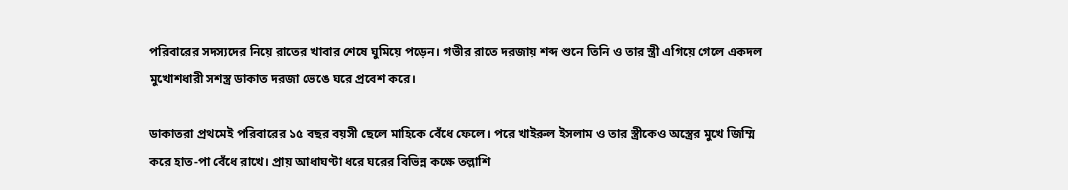পরিবারের সদস্যদের নিয়ে রাতের খাবার শেষে ঘুমিয়ে পড়েন। গভীর রাতে দরজায় শব্দ শুনে তিনি ও তার স্ত্রী এগিয়ে গেলে একদল মুখোশধারী সশস্ত্র ডাকাত দরজা ভেঙে ঘরে প্রবেশ করে।

ডাকাতরা প্রথমেই পরিবারের ১৫ বছর বয়সী ছেলে মাহিকে বেঁধে ফেলে। পরে খাইরুল ইসলাম ও তার স্ত্রীকেও অস্ত্রের মুখে জিম্মি করে হাত-পা বেঁধে রাখে। প্রায় আধাঘণ্টা ধরে ঘরের বিভিন্ন কক্ষে তল্লাশি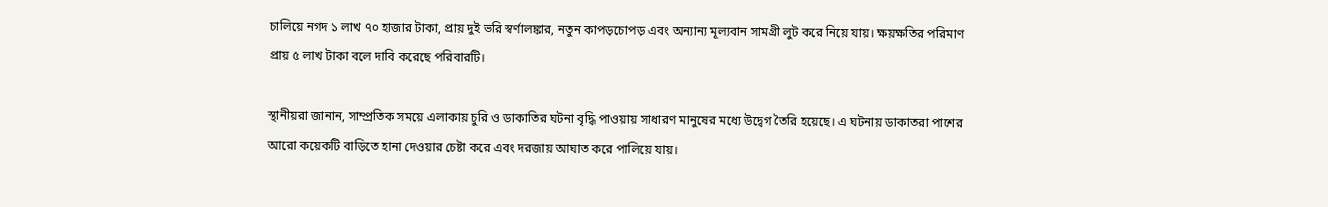চালিয়ে নগদ ১ লাখ ৭০ হাজার টাকা, প্রায় দুই ভরি স্বর্ণালঙ্কার, নতুন কাপড়চোপড় এবং অন্যান্য মূল্যবান সামগ্রী লুট করে নিয়ে যায়। ক্ষয়ক্ষতির পরিমাণ প্রায় ৫ লাখ টাকা বলে দাবি করেছে পরিবারটি।

স্থানীয়রা জানান, সাম্প্রতিক সময়ে এলাকায় চুরি ও ডাকাতির ঘটনা বৃদ্ধি পাওয়ায় সাধারণ মানুষের মধ্যে উদ্বেগ তৈরি হয়েছে। এ ঘটনায় ডাকাতরা পাশের আরো কয়েকটি বাড়িতে হানা দেওয়ার চেষ্টা করে এবং দরজায় আঘাত করে পালিয়ে যায়।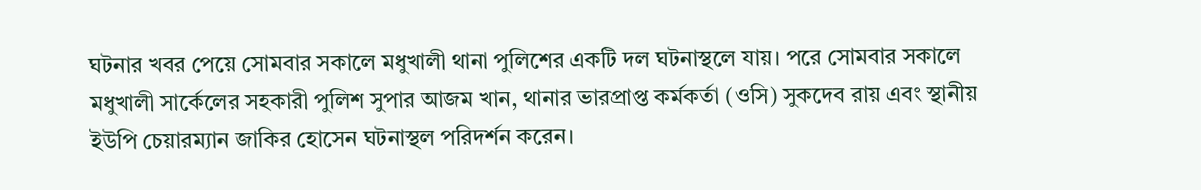ঘটনার খবর পেয়ে সোমবার সকালে মধুখালী থানা পুলিশের একটি দল ঘটনাস্থলে যায়। পরে সোমবার সকালে মধুখালী সার্কেলের সহকারী পুলিশ সুপার আজম খান, থানার ভারপ্রাপ্ত কর্মকর্তা (ওসি) সুকদেব রায় এবং স্থানীয় ইউপি চেয়ারম্যান জাকির হোসেন ঘটনাস্থল পরিদর্শন করেন।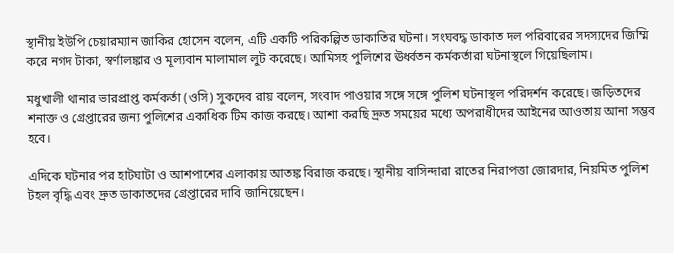স্থানীয় ইউপি চেয়ারম্যান জাকির হোসেন বলেন, এটি একটি পরিকল্পিত ডাকাতির ঘটনা। সংঘবদ্ধ ডাকাত দল পরিবারের সদস্যদের জিম্মি করে নগদ টাকা, স্বর্ণালঙ্কার ও মূল্যবান মালামাল লুট করেছে। আমিসহ পুলিশের ঊর্ধ্বতন কর্মকর্তারা ঘটনাস্থলে গিয়েছিলাম।

মধুখালী থানার ভারপ্রাপ্ত কর্মকর্তা (ওসি) সুকদেব রায় বলেন, সংবাদ পাওয়ার সঙ্গে সঙ্গে পুলিশ ঘটনাস্থল পরিদর্শন করেছে। জড়িতদের শনাক্ত ও গ্রেপ্তারের জন্য পুলিশের একাধিক টিম কাজ করছে। আশা করছি দ্রুত সময়ের মধ্যে অপরাধীদের আইনের আওতায় আনা সম্ভব হবে।

এদিকে ঘটনার পর হাটঘাটা ও আশপাশের এলাকায় আতঙ্ক বিরাজ করছে। স্থানীয় বাসিন্দারা রাতের নিরাপত্তা জোরদার, নিয়মিত পুলিশ টহল বৃদ্ধি এবং দ্রুত ডাকাতদের গ্রেপ্তারের দাবি জানিয়েছেন।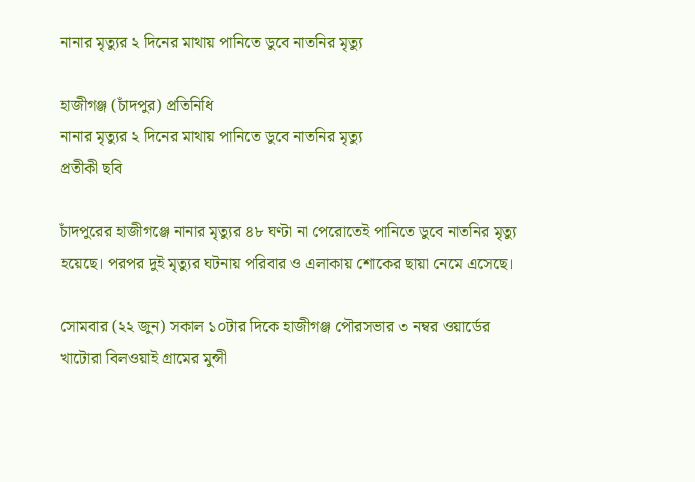নানার মৃত্যুর ২ দিনের মাথায় পানিতে ডুবে নাতনির মৃত্যু

হাজীগঞ্জ (চাঁদপুর) প্রতিনিধি
নানার মৃত্যুর ২ দিনের মাথায় পানিতে ডুবে নাতনির মৃত্যু
প্রতীকী ছবি

চাঁদপুরের হাজীগঞ্জে নানার মৃত্যুর ৪৮ ঘণ্টা না পেরোতেই পানিতে ডুবে নাতনির মৃত্যু হয়েছে। পরপর দুই মৃত্যুর ঘটনায় পরিবার ও এলাকায় শোকের ছায়া নেমে এসেছে।

সোমবার (২২ জুন) সকাল ১০টার দিকে হাজীগঞ্জ পৌরসভার ৩ নম্বর ওয়ার্ডের খাটোরা বিলওয়াই গ্রামের মুন্সী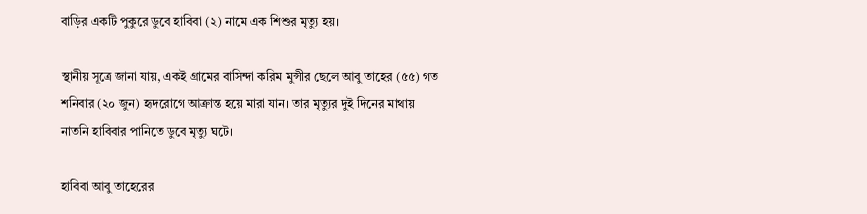বাড়ির একটি পুকুরে ডুবে হাবিবা (২) নামে এক শিশুর মৃত্যু হয়।

স্থানীয় সূত্রে জানা যায়, একই গ্রামের বাসিন্দা করিম মুন্সীর ছেলে আবু তাহের (৫৫) গত শনিবার (২০ জুন) হৃদরোগে আক্রান্ত হয়ে মারা যান। তার মৃত্যুর দুই দিনের মাথায় নাতনি হাবিবার পানিতে ডুবে মৃত্যু ঘটে।

হাবিবা আবু তাহেরের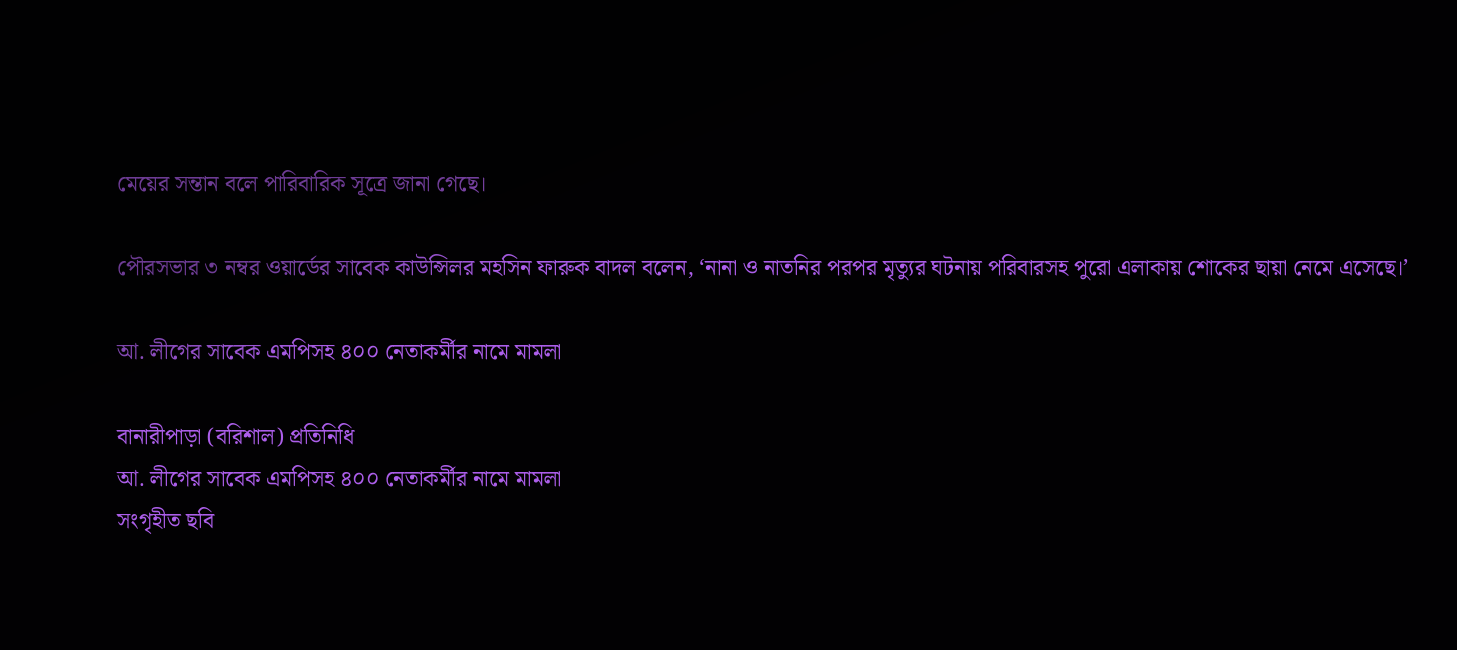মেয়ের সন্তান বলে পারিবারিক সূত্রে জানা গেছে।

পৌরসভার ৩ নম্বর ওয়ার্ডের সাবেক কাউন্সিলর মহসিন ফারুক বাদল বলেন, ‘নানা ও নাতনির পরপর মৃত্যুর ঘটনায় পরিবারসহ পুরো এলাকায় শোকের ছায়া নেমে এসেছে।’

আ. লীগের সাবেক এমপিসহ ৪০০ নেতাকর্মীর নামে মামলা

বানারীপাড়া (বরিশাল) প্রতিনিধি
আ. লীগের সাবেক এমপিসহ ৪০০ নেতাকর্মীর নামে মামলা
সংগৃহীত ছবি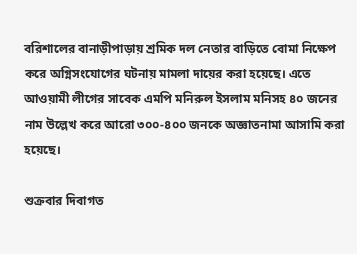বরিশালের বানাড়ীপাড়ায় শ্রমিক দল নেতার বাড়িতে বোমা নিক্ষেপ করে অগ্নিসংযোগের ঘটনায় মামলা দায়ের করা হয়েছে। এতে আওয়ামী লীগের সাবেক এমপি মনিরুল ইসলাম মনিসহ ৪০ জনের নাম উল্লেখ করে আরো ৩০০-৪০০ জনকে অজ্ঞাতনামা আসামি করা হয়েছে।

শুক্রবার দিবাগত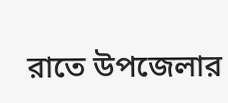রাতে উপজেলার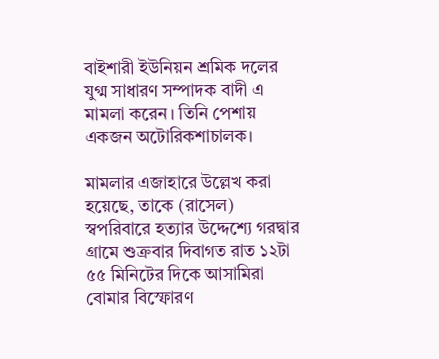বাইশারী ইউনিয়ন শ্রমিক দলের যুগ্ম সাধারণ সম্পাদক বাদী এ মামলা করেন। তিনি পেশায় একজন অটোরিকশাচালক।

মামলার এজাহারে উল্লেখ করা হয়েছে, তাকে (রাসেল) স্বপরিবারে হত্যার উদ্দেশ্যে গরদ্বার গ্রামে শুক্রবার দিবাগত রাত ১২টা ৫৫ মিনিটের দিকে আসামিরা বোমার বিস্ফোরণ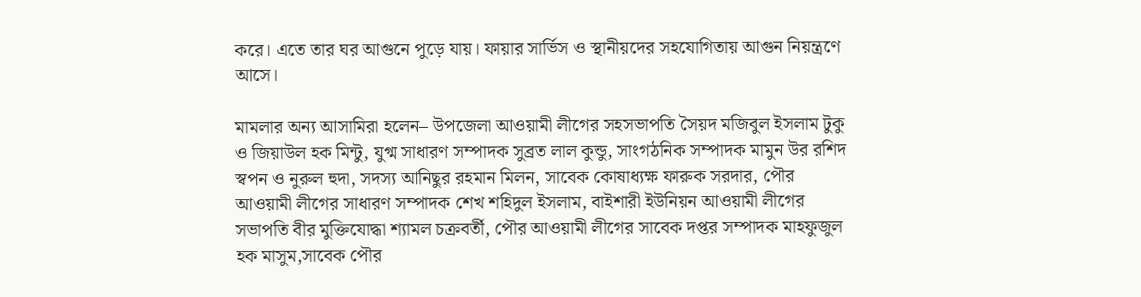করে। এতে তার ঘর আগুনে পুড়ে যায়। ফায়ার সার্ভিস ও স্থানীয়দের সহযোগিতায় আগুন নিয়ন্ত্রণে আসে।

মামলার অন্য আসামিরা হলেন– উপজেলা আওয়ামী লীগের সহসভাপতি সৈয়দ মজিবুল ইসলাম টুকু ও জিয়াউল হক মিন্টু, যুগ্ম সাধারণ সম্পাদক সুব্রত লাল কুন্ডু, সাংগঠনিক সম্পাদক মামুন উর রশিদ স্বপন ও নুরুল হুদা, সদস্য আনিছুর রহমান মিলন, সাবেক কোষাধ্যক্ষ ফারুক সরদার, পৌর আওয়ামী লীগের সাধারণ সম্পাদক শেখ শহিদুল ইসলাম, বাইশারী ইউনিয়ন আওয়ামী লীগের সভাপতি বীর মুক্তিযোদ্ধা শ্যামল চক্রবর্তী, পৌর আওয়ামী লীগের সাবেক দপ্তর সম্পাদক মাহফুজুল হক মাসুম,সাবেক পৌর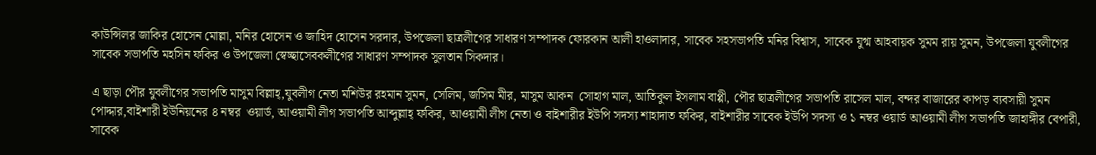কাউন্সিলর জাকির হোসেন মোল্লা, মনির হোসেন ও জাহিদ হোসেন সরদার, উপজেলা ছাত্রলীগের সাধারণ সম্পাদক ফোরকান আলী হাওলাদার, সাবেক সহসভাপতি মনির বিশ্বাস, সাবেক যুগ্ম আহবায়ক সুমম রায় সুমন, উপজেলা যুবলীগের সাবেক সভাপতি মহসিন ফকির ও উপজেলা স্বেচ্ছাসেবকলীগের সাধারণ সম্পাদক সুলতান সিকদার।

এ ছাড়া পৌর যুবলীগের সভাপতি মাসুম বিল্লাহ্,যুবলীগ নেতা মশিউর রহমান সুমন, সেলিম, জসিম মীর, মাসুম আকন  সোহাগ মাল, আতিকুল ইসলাম বাপ্পী, পৌর ছাত্রলীগের সভাপতি রাসেল মাল, বন্দর বাজারের কাপড় ব্যবসায়ী সুমন পোদ্দার,বাইশারী ইউনিয়নের ৪ নম্বর  ওয়ার্ড, আওয়ামী লীগ সভাপতি আব্দুল্লাহ্ ফকির, আওয়ামী লীগ নেতা ও বাইশারীর ইউপি সদস্য শাহাদাত ফকির, বাইশারীর সাবেক ইউপি সদস্য ও ১ নম্বর ওয়ার্ড আওয়ামী লীগ সভাপতি জাহাঙ্গীর বেপারী, সাবেক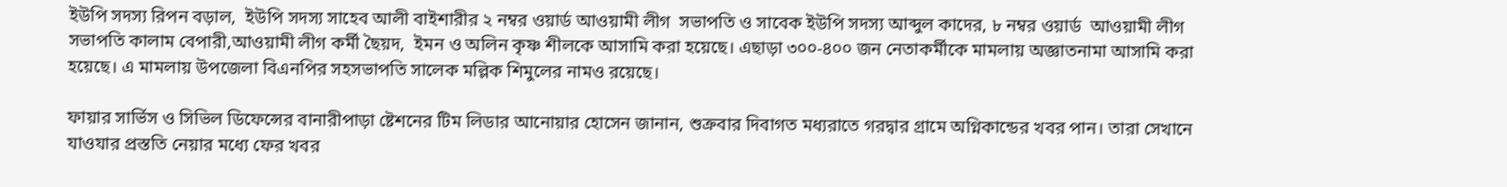ইউপি সদস্য রিপন বড়াল,  ইউপি সদস্য সাহেব আলী বাইশারীর ২ নম্বর ওয়ার্ড আওয়ামী লীগ  সভাপতি ও সাবেক ইউপি সদস্য আব্দুল কাদের, ৮ নম্বর ওয়ার্ড  আওয়ামী লীগ সভাপতি কালাম বেপারী,আওয়ামী লীগ কর্মী ছৈয়দ,  ইমন ও অলিন কৃষ্ণ শীলকে আসামি করা হয়েছে। এছাড়া ৩০০-৪০০ জন নেতাকর্মীকে মামলায় অজ্ঞাতনামা আসামি করা হয়েছে। এ মামলায় উপজেলা বিএনপির সহসভাপতি সালেক মল্লিক শিমুলের নামও রয়েছে।

ফায়ার সার্ভিস ও সিভিল ডিফেন্সের বানারীপাড়া ষ্টেশনের টিম লিডার আনোয়ার হোসেন জানান, শুক্রবার দিবাগত মধ্যরাতে গরদ্বার গ্রামে অগ্নিকান্ডের খবর পান। তারা সেখানে যাওযার প্রস্ততি নেয়ার মধ্যে ফের খবর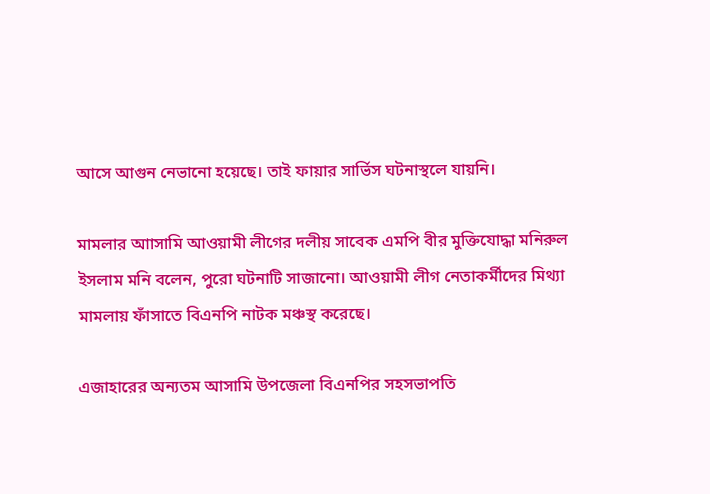আসে আগুন নেভানো হয়েছে। তাই ফায়ার সার্ভিস ঘটনাস্থলে যায়নি।

মামলার আাসামি আওয়ামী লীগের দলীয় সাবেক এমপি বীর মুক্তিযোদ্ধা মনিরুল ইসলাম মনি বলেন, পুরো ঘটনাটি সাজানো। আওয়ামী লীগ নেতাকর্মীদের মিথ্যা মামলায় ফাঁসাতে বিএনপি নাটক মঞ্চস্থ করেছে।

এজাহারের অন্যতম আসামি উপজেলা বিএনপির সহসভাপতি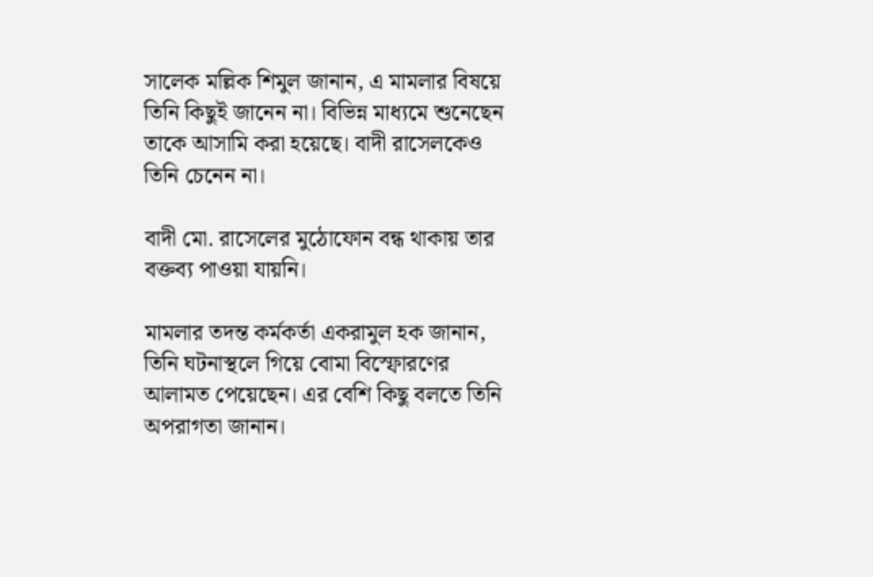সালেক মল্লিক শিমুল জানান, এ মামলার বিষয়ে তিনি কিছুই জানেন না। বিভিন্ন মাধ্যমে শুনেছেন তাকে আসামি করা হয়েছে। বাদী রাসেলকেও তিনি চেনেন না।

বাদী মো. রাসেলের মুঠোফোন বন্ধ থাকায় তার বক্তব্য পাওয়া যায়নি।

মামলার তদন্ত কর্মকর্তা একরামুল হক জানান, তিনি ঘটনাস্থলে গিয়ে বোমা বিস্ফোরণের আলামত পেয়েছেন। এর বেশি কিছু বলতে তিনি অপরাগতা জানান।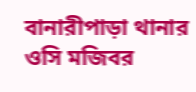বানারীপাড়া থানার ওসি মজিবর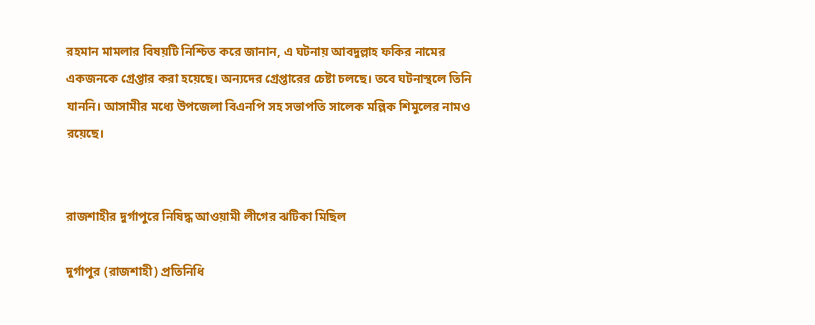রহমান মামলার বিষয়টি নিশ্চিত করে জানান, এ ঘটনায় আবদুল্লাহ ফকির নামের একজনকে গ্রেপ্তার করা হয়েছে। অন্যদের গ্রেপ্তারের চেষ্টা চলছে। তবে ঘটনাস্থলে তিনি যাননি। আসামীর মধ্যে উপজেলা বিএনপি সহ সভাপতি সালেক মল্লিক শিমুলের নামও রয়েছে।


রাজশাহীর দুর্গাপুরে নিষিদ্ধ আওয়ামী লীগের ঝটিকা মিছিল

দুর্গাপুর (রাজশাহী) প্রতিনিধি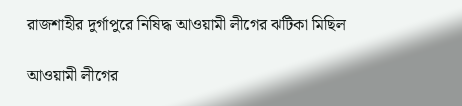রাজশাহীর দুর্গাপুরে নিষিদ্ধ আওয়ামী লীগের ঝটিকা মিছিল

আওয়ামী লীগের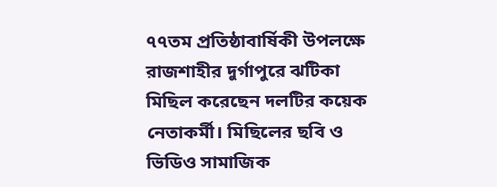৭৭তম প্রতিষ্ঠাবার্ষিকী উপলক্ষে রাজশাহীর দুর্গাপুরে ঝটিকা মিছিল করেছেন দলটির কয়েক নেতাকর্মী। মিছিলের ছবি ও ভিডিও সামাজিক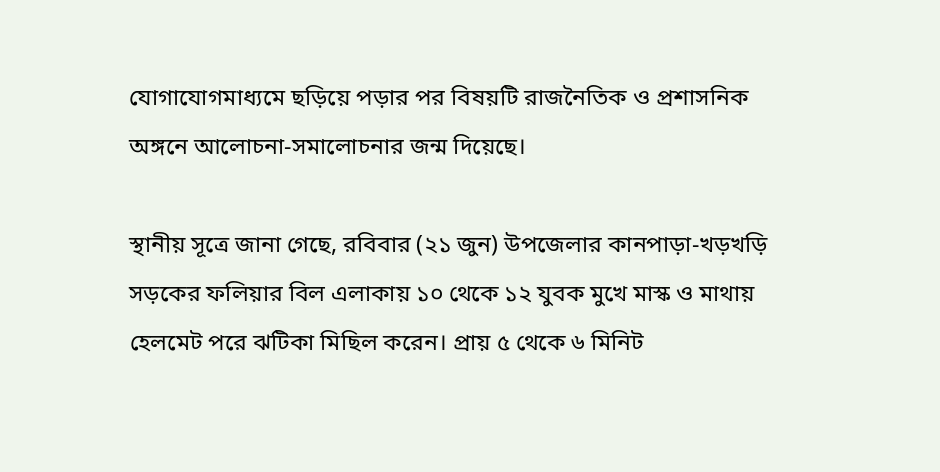যোগাযোগমাধ্যমে ছড়িয়ে পড়ার পর বিষয়টি রাজনৈতিক ও প্রশাসনিক অঙ্গনে আলোচনা-সমালোচনার জন্ম দিয়েছে।

স্থানীয় সূত্রে জানা গেছে, রবিবার (২১ জুন) উপজেলার কানপাড়া-খড়খড়ি সড়কের ফলিয়ার বিল এলাকায় ১০ থেকে ১২ যুবক মুখে মাস্ক ও মাথায় হেলমেট পরে ঝটিকা মিছিল করেন। প্রায় ৫ থেকে ৬ মিনিট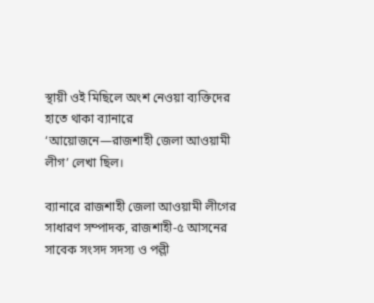স্থায়ী ওই মিছিলে অংশ নেওয়া ব্যক্তিদের হাতে থাকা ব্যানারে ‘আয়োজনে—রাজশাহী জেলা আওয়ামী লীগ’ লেখা ছিল।

ব্যানারে রাজশাহী জেলা আওয়ামী লীগের সাধারণ সম্পাদক, রাজশাহী-৫ আসনের সাবেক সংসদ সদস্য ও পল্লী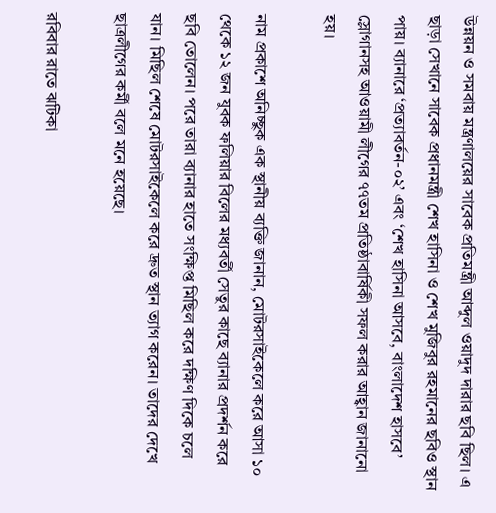উন্নয়ন ও সমবায় মন্ত্রণালয়ের সাবেক প্রতিমন্ত্রী আব্দুল ওয়াদুদ দারার ছবি ছিল। এ ছাড়া সেখানে সাবেক প্রধানমন্ত্রী শেখ হাসিনা ও শেখ মুজিবুর রহমানের ছবিও স্থান পায়। ব্যানারে ‘প্রত্যাবর্তন-০২’ এবং ‘শেখ হাসিনা আসবে, বাংলাদেশ হাসবে’ স্লোগানসহ আওয়ামী লীগের ৭৭তম প্রতিষ্ঠাবার্ষিকী সফল করার আহ্বান জানানো হয়।

নাম প্রকাশে অনিচ্ছুক এক স্থানীয় ব্যক্তি জানান, মোটরসাইকেলে করে আসা ১০ থেকে ১২ জন যুবক ফলিয়ার বিলের মধ্যবর্তী সেতুর কাছে ব্যানার প্রদর্শন করে ছবি তোলেন। পরে তারা ব্যানার হাতে সংক্ষিপ্ত মিছিল করে দক্ষিণ দিকে চলে যান। মিছিল শেষে মোটরসাইকেলে করে দ্রুত স্থান ত্যাগ করেন। তাদের দেখে ছাত্রলীগের কর্মী বলে মনে হয়েছে।

রবিবার রাতে ঝটিকা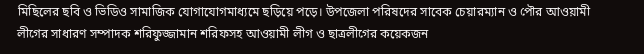মিছিলের ছবি ও ভিডিও সামাজিক যোগাযোগমাধ্যমে ছড়িয়ে পড়ে। উপজেলা পরিষদের সাবেক চেয়ারম্যান ও পৌর আওয়ামী লীগের সাধারণ সম্পাদক শরিফুজ্জামান শরিফসহ আওয়ামী লীগ ও ছাত্রলীগের কয়েকজন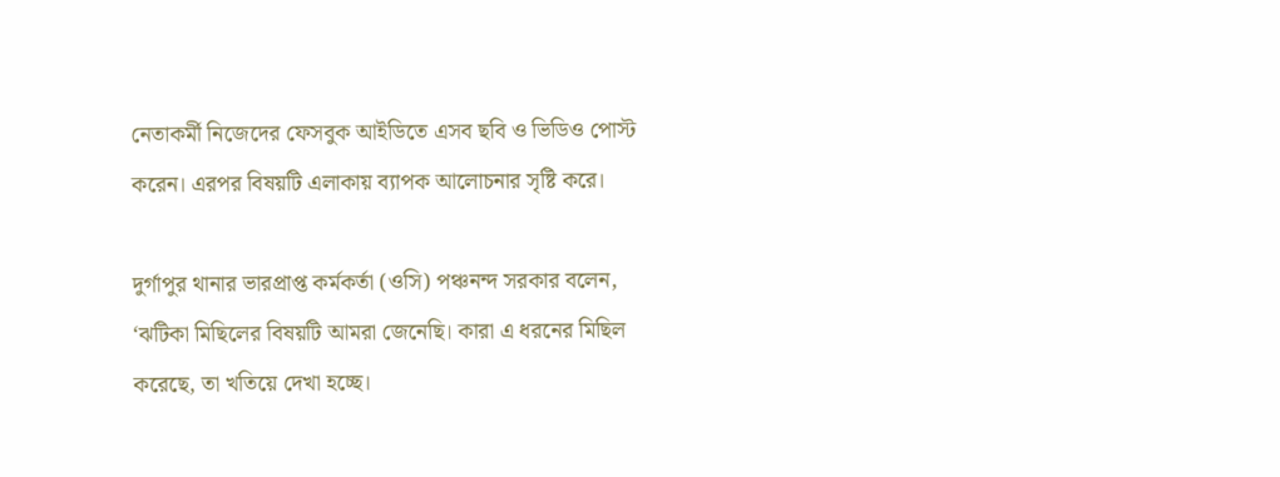নেতাকর্মী নিজেদের ফেসবুক আইডিতে এসব ছবি ও ভিডিও পোস্ট করেন। এরপর বিষয়টি এলাকায় ব্যাপক আলোচনার সৃষ্টি করে।

দুর্গাপুর থানার ভারপ্রাপ্ত কর্মকর্তা (ওসি) পঞ্চনন্দ সরকার বলেন, ‘ঝটিকা মিছিলের বিষয়টি আমরা জেনেছি। কারা এ ধরনের মিছিল করেছে, তা খতিয়ে দেখা হচ্ছে।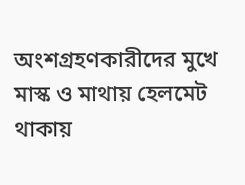অংশগ্রহণকারীদের মুখে মাস্ক ও মাথায় হেলমেট থাকায়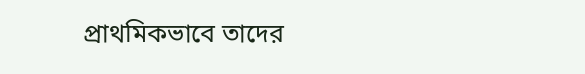প্রাথমিকভাবে তাদের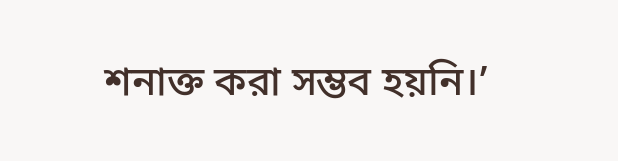শনাক্ত করা সম্ভব হয়নি।’